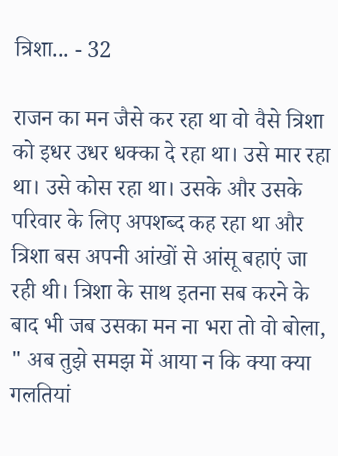त्रिशा... - 32

राजन का मन जैसे कर रहा था वो वैसे त्रिशा को इधर उधर धक्का दे रहा था। उसे मार रहा था। उसे कोस रहा था। उसके और उसके परिवार के लिए अपशब्द कह रहा था और त्रिशा बस अपनी आंखों से आंसू बहाएं जा रही थी। त्रिशा के साथ इतना सब करने के बाद भी जब उसका मन ना भरा तो वो बोला, " अब तुझे समझ में आया न कि क्या क्या गलतियां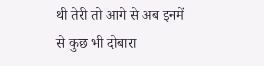थी तेरी तो आगे से अब इनमें से कुछ भी दोबारा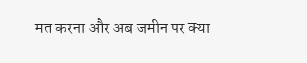मत करना और अब जमीन पर क्या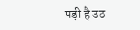पड़ी है उठ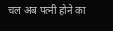चल अब पत्नी होने का